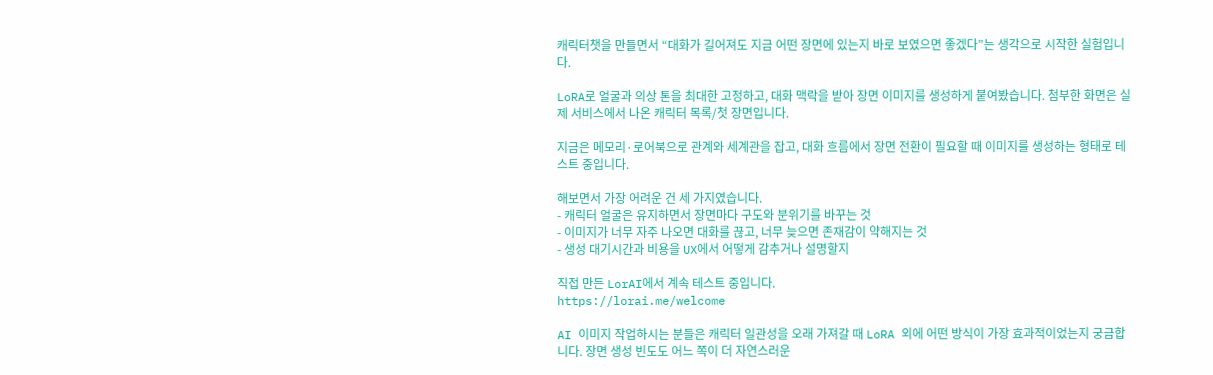캐릭터챗을 만들면서 “대화가 길어져도 지금 어떤 장면에 있는지 바로 보였으면 좋겠다”는 생각으로 시작한 실험입니다.

LoRA로 얼굴과 의상 톤을 최대한 고정하고, 대화 맥락을 받아 장면 이미지를 생성하게 붙여봤습니다. 첨부한 화면은 실제 서비스에서 나온 캐릭터 목록/첫 장면입니다.

지금은 메모리·로어북으로 관계와 세계관을 잡고, 대화 흐름에서 장면 전환이 필요할 때 이미지를 생성하는 형태로 테스트 중입니다.

해보면서 가장 어려운 건 세 가지였습니다.
- 캐릭터 얼굴은 유지하면서 장면마다 구도와 분위기를 바꾸는 것
- 이미지가 너무 자주 나오면 대화를 끊고, 너무 늦으면 존재감이 약해지는 것
- 생성 대기시간과 비용을 UX에서 어떻게 감추거나 설명할지

직접 만든 LorAI에서 계속 테스트 중입니다.
https://lorai.me/welcome

AI 이미지 작업하시는 분들은 캐릭터 일관성을 오래 가져갈 때 LoRA 외에 어떤 방식이 가장 효과적이었는지 궁금합니다. 장면 생성 빈도도 어느 쪽이 더 자연스러운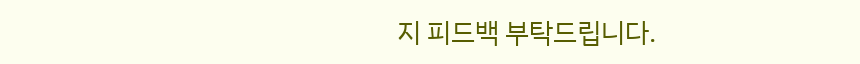지 피드백 부탁드립니다.